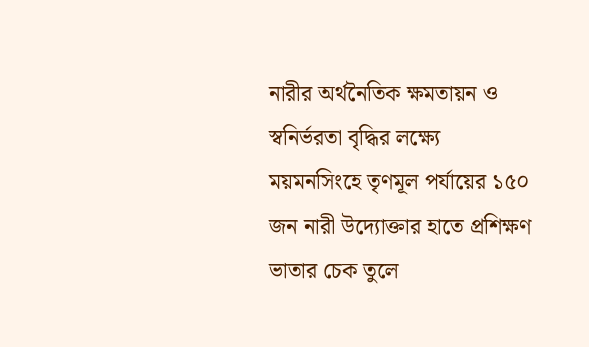নারীর অর্থনৈতিক ক্ষমতায়ন ও স্বনির্ভরতা বৃদ্ধির লক্ষ্যে ময়মনসিংহে তৃণমূল পর্যায়ের ১৫০ জন নারী উদ্যোক্তার হাতে প্রশিক্ষণ ভাতার চেক তুলে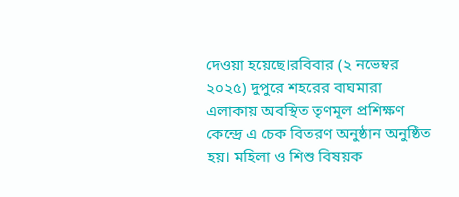দেওয়া হয়েছে।রবিবার (২ নভেম্বর ২০২৫) দুপুরে শহরের বাঘমারা এলাকায় অবস্থিত তৃণমূল প্রশিক্ষণ কেন্দ্রে এ চেক বিতরণ অনুষ্ঠান অনুষ্ঠিত হয়। মহিলা ও শিশু বিষয়ক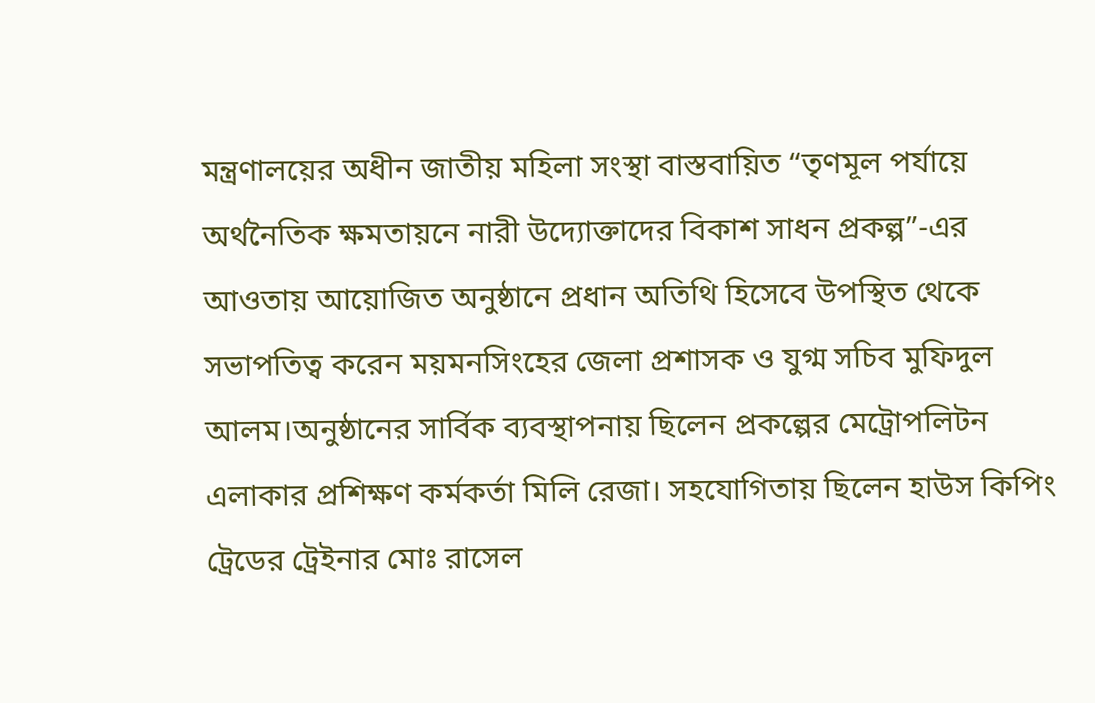মন্ত্রণালয়ের অধীন জাতীয় মহিলা সংস্থা বাস্তবায়িত “তৃণমূল পর্যায়ে অর্থনৈতিক ক্ষমতায়নে নারী উদ্যোক্তাদের বিকাশ সাধন প্রকল্প”-এর আওতায় আয়োজিত অনুষ্ঠানে প্রধান অতিথি হিসেবে উপস্থিত থেকে সভাপতিত্ব করেন ময়মনসিংহের জেলা প্রশাসক ও যুগ্ম সচিব মুফিদুল আলম।অনুষ্ঠানের সার্বিক ব্যবস্থাপনায় ছিলেন প্রকল্পের মেট্রোপলিটন এলাকার প্রশিক্ষণ কর্মকর্তা মিলি রেজা। সহযোগিতায় ছিলেন হাউস কিপিং ট্রেডের ট্রেইনার মোঃ রাসেল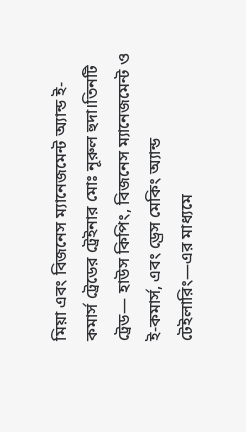মিয়া এবং বিজনেস ম্যানেজমেন্ট অ্যান্ড ই-কমার্স ট্রেডের ট্রেইনার মোঃ নূরুল হুদা।তিনটি ট্রেড— হাউস কিপিং, বিজনেস ম্যানেজমেন্ট ও ই-কমার্স, এবং ড্রেস মেকিং অ্যান্ড টেইলারিং—এর মাধ্যমে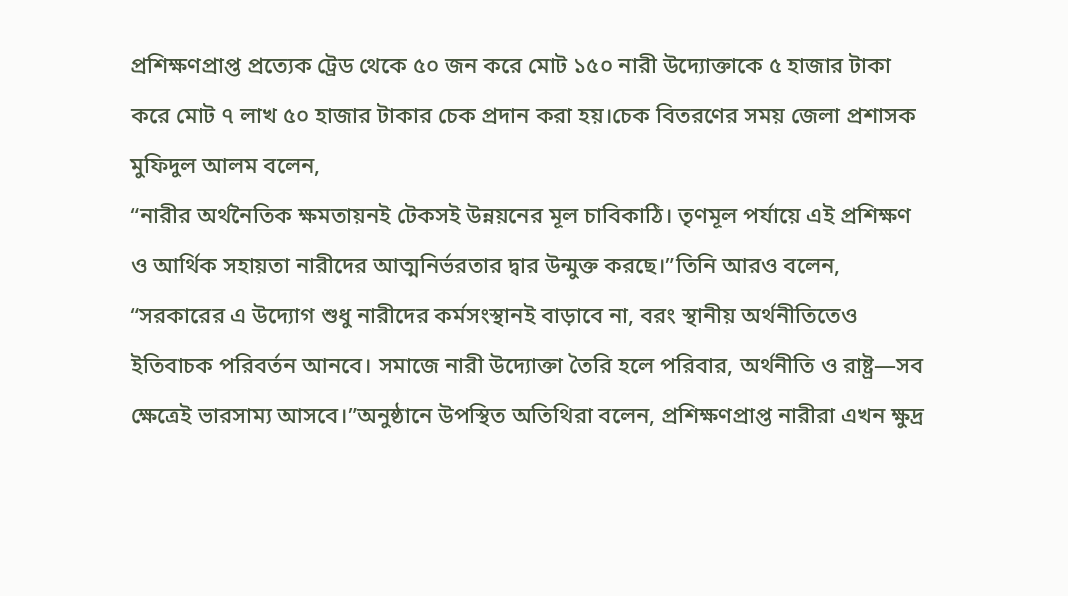প্রশিক্ষণপ্রাপ্ত প্রত্যেক ট্রেড থেকে ৫০ জন করে মোট ১৫০ নারী উদ্যোক্তাকে ৫ হাজার টাকা করে মোট ৭ লাখ ৫০ হাজার টাকার চেক প্রদান করা হয়।চেক বিতরণের সময় জেলা প্রশাসক মুফিদুল আলম বলেন,
“নারীর অর্থনৈতিক ক্ষমতায়নই টেকসই উন্নয়নের মূল চাবিকাঠি। তৃণমূল পর্যায়ে এই প্রশিক্ষণ ও আর্থিক সহায়তা নারীদের আত্মনির্ভরতার দ্বার উন্মুক্ত করছে।”তিনি আরও বলেন, “সরকারের এ উদ্যোগ শুধু নারীদের কর্মসংস্থানই বাড়াবে না, বরং স্থানীয় অর্থনীতিতেও ইতিবাচক পরিবর্তন আনবে। সমাজে নারী উদ্যোক্তা তৈরি হলে পরিবার, অর্থনীতি ও রাষ্ট্র—সব ক্ষেত্রেই ভারসাম্য আসবে।”অনুষ্ঠানে উপস্থিত অতিথিরা বলেন, প্রশিক্ষণপ্রাপ্ত নারীরা এখন ক্ষুদ্র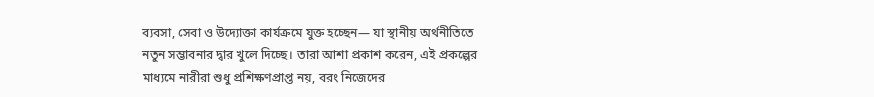ব্যবসা, সেবা ও উদ্যোক্তা কার্যক্রমে যুক্ত হচ্ছেন— যা স্থানীয় অর্থনীতিতে নতুন সম্ভাবনার দ্বার খুলে দিচ্ছে। তারা আশা প্রকাশ করেন, এই প্রকল্পের মাধ্যমে নারীরা শুধু প্রশিক্ষণপ্রাপ্ত নয়, বরং নিজেদের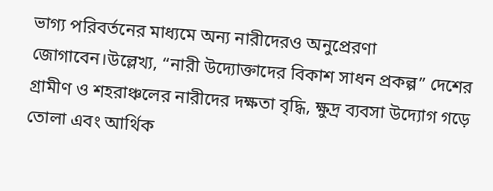ভাগ্য পরিবর্তনের মাধ্যমে অন্য নারীদেরও অনুপ্রেরণা জোগাবেন।উল্লেখ্য, “নারী উদ্যোক্তাদের বিকাশ সাধন প্রকল্প” দেশের গ্রামীণ ও শহরাঞ্চলের নারীদের দক্ষতা বৃদ্ধি, ক্ষুদ্র ব্যবসা উদ্যোগ গড়ে তোলা এবং আর্থিক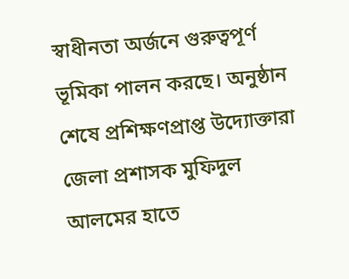স্বাধীনতা অর্জনে গুরুত্বপূর্ণ ভূমিকা পালন করছে। অনুষ্ঠান শেষে প্রশিক্ষণপ্রাপ্ত উদ্যোক্তারা জেলা প্রশাসক মুফিদুল আলমের হাতে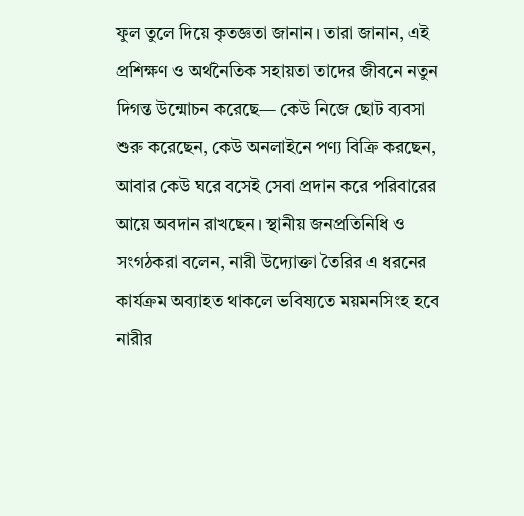ফুল তুলে দিয়ে কৃতজ্ঞতা জানান। তারা জানান, এই প্রশিক্ষণ ও অর্থনৈতিক সহায়তা তাদের জীবনে নতুন দিগন্ত উন্মোচন করেছে— কেউ নিজে ছোট ব্যবসা শুরু করেছেন, কেউ অনলাইনে পণ্য বিক্রি করছেন, আবার কেউ ঘরে বসেই সেবা প্রদান করে পরিবারের আয়ে অবদান রাখছেন। স্থানীয় জনপ্রতিনিধি ও সংগঠকরা বলেন, নারী উদ্যোক্তা তৈরির এ ধরনের কার্যক্রম অব্যাহত থাকলে ভবিষ্যতে ময়মনসিংহ হবে নারীর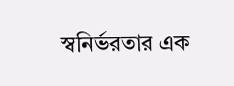স্বনির্ভরতার এক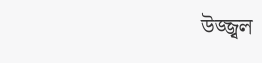উজ্জ্বল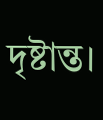দৃষ্টান্ত।